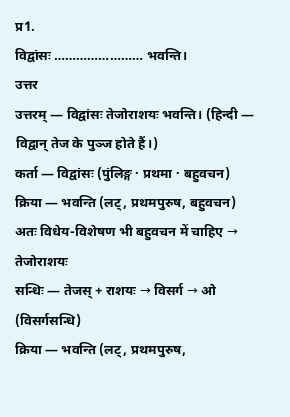प्र1.
विद्वांसः …………………… भवन्ति।
उत्तर
उत्तरम् — विद्वांसः तेजोराशयः भवन्ति। (हिन्दी — विद्वान् तेज के पुञ्ज होते हैं।)
कर्ता — विद्वांसः (पुंलिङ्ग · प्रथमा · बहुवचन)
क्रिया — भवन्ति (लट्, प्रथमपुरुष, बहुवचन)
अतः विधेय-विशेषण भी बहुवचन में चाहिए → तेजोराशयः
सन्धिः — तेजस् + राशयः → विसर्ग → ओ (विसर्गसन्धि)
क्रिया — भवन्ति (लट्, प्रथमपुरुष,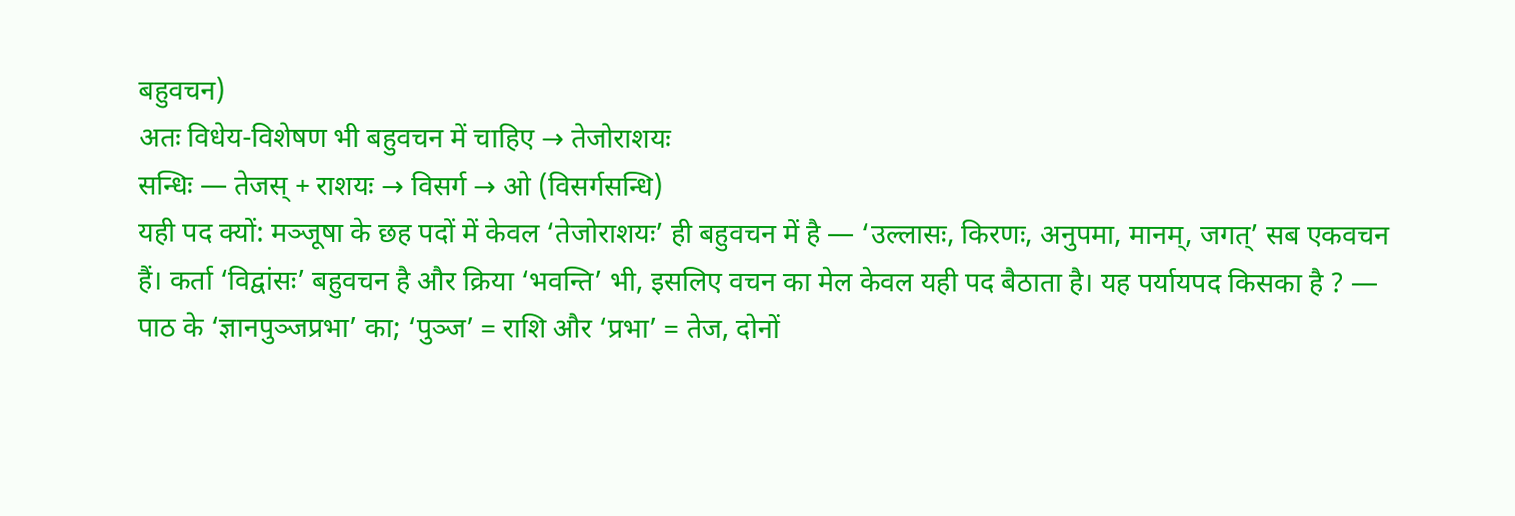बहुवचन)
अतः विधेय-विशेषण भी बहुवचन में चाहिए → तेजोराशयः
सन्धिः — तेजस् + राशयः → विसर्ग → ओ (विसर्गसन्धि)
यही पद क्यों: मञ्जूषा के छह पदों में केवल ‘तेजोराशयः’ ही बहुवचन में है — ‘उल्लासः, किरणः, अनुपमा, मानम्, जगत्’ सब एकवचन हैं। कर्ता ‘विद्वांसः’ बहुवचन है और क्रिया ‘भवन्ति’ भी, इसलिए वचन का मेल केवल यही पद बैठाता है। यह पर्यायपद किसका है ? — पाठ के ‘ज्ञानपुञ्जप्रभा’ का; ‘पुञ्ज’ = राशि और ‘प्रभा’ = तेज, दोनों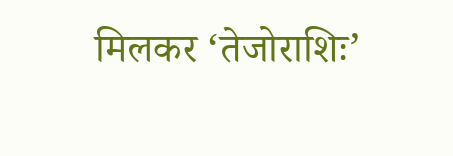मिलकर ‘तेजोराशिः’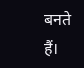बनते हैं।